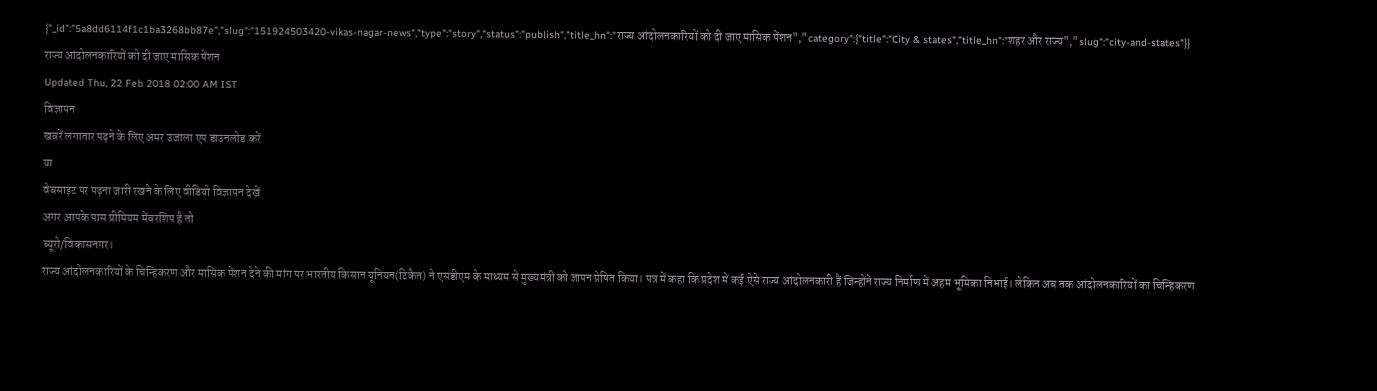{"_id":"5a8dd6114f1c1ba3268bb87e","slug":"151924503420-vikas-nagar-news","type":"story","status":"publish","title_hn":"राज्य आंदोलनकारियों को दी जाए मासिक पेंशन","category":{"title":"City & states","title_hn":"शहर और राज्य","slug":"city-and-states"}}
राज्य आंदोलनकारियों को दी जाए मासिक पेंशन
Updated Thu, 22 Feb 2018 02:00 AM IST
विज्ञापन
खबरें लगातार पढ़ने के लिए अमर उजाला एप डाउनलोड करें
या
वेबसाइट पर पढ़ना जारी रखने के लिए वीडियो विज्ञापन देखें
अगर आपके पास प्रीमियम मेंबरशिप है तो
ब्यूरो/विकासनगर।
राज्य आंदोलनकारियों के चिन्हिकरण और मासिक पेंशन देने की मांग पर भारतीय किसान यूनियन(टिकैत) ने एसडीएम के माध्यम से मुख्यमंत्री को ज्ञापन प्रेषित किया। पत्र में कहा कि प्रदेश में कई ऐसे राज्य आंदोलनकारी हैं जिन्होंने राज्य निर्माण में अहम भूमिका निभाई। लेकिन अब तक आंदोलनकारियों का चिन्हिकरण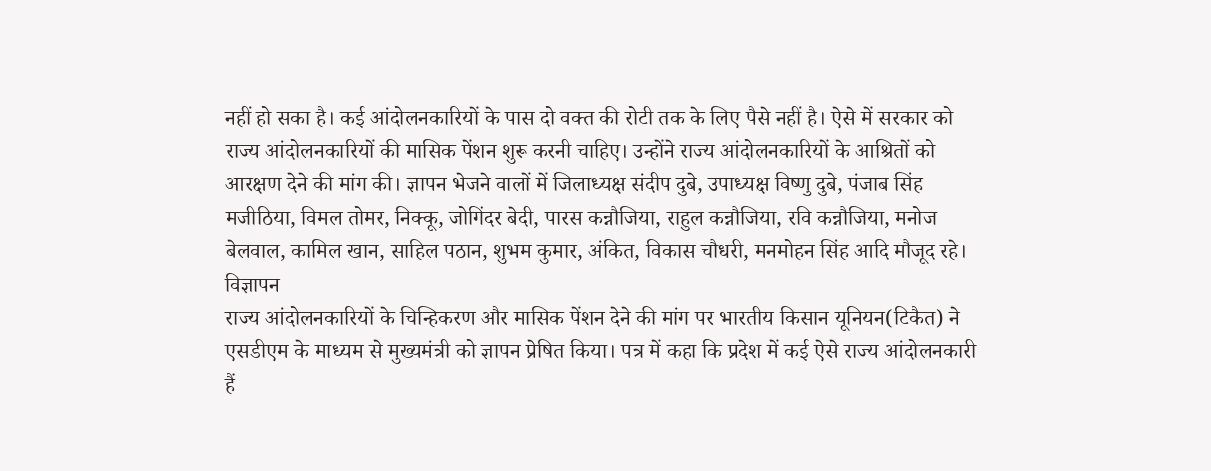नहीं हो सका है। कई आंदोलनकारियों के पास दो वक्त की रोटी तक के लिए पैसे नहीं है। ऐसे में सरकार को राज्य आंदोलनकारियों की मासिक पेंशन शुरू करनी चाहिए। उन्होंने राज्य आंदोलनकारियों के आश्रितों को आरक्षण देने की मांग की। ज्ञापन भेजने वालों में जिलाध्यक्ष संदीप दुबे, उपाध्यक्ष विष्णु दुबे, पंजाब सिंह मजीठिया, विमल तोमर, निक्कू, जोगिंदर बेदी, पारस कन्नौजिया, राहुल कन्नौजिया, रवि कन्नौजिया, मनोज बेलवाल, कामिल खान, साहिल पठान, शुभम कुमार, अंकित, विकास चौधरी, मनमोहन सिंह आदि मौजूद रहे।
विज्ञापन
राज्य आंदोलनकारियों के चिन्हिकरण और मासिक पेंशन देने की मांग पर भारतीय किसान यूनियन(टिकैत) ने एसडीएम के माध्यम से मुख्यमंत्री को ज्ञापन प्रेषित किया। पत्र में कहा कि प्रदेश में कई ऐसे राज्य आंदोलनकारी हैं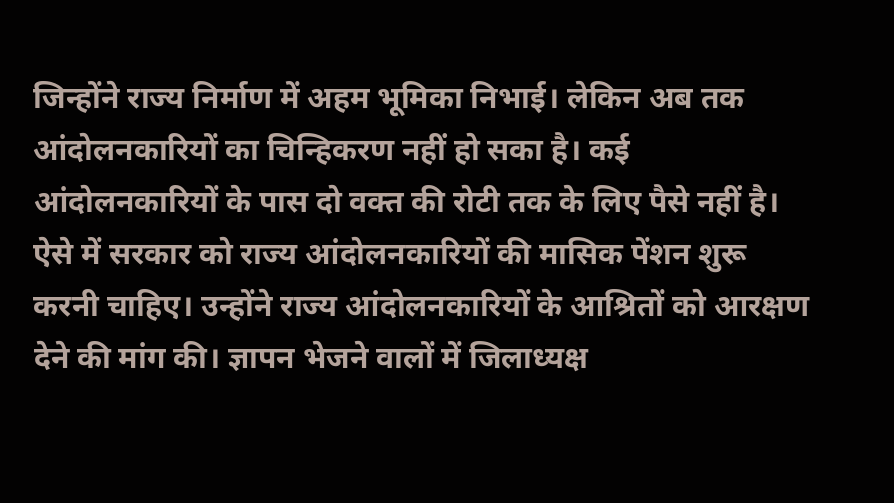जिन्होंने राज्य निर्माण में अहम भूमिका निभाई। लेकिन अब तक आंदोलनकारियों का चिन्हिकरण नहीं हो सका है। कई आंदोलनकारियों के पास दो वक्त की रोटी तक के लिए पैसे नहीं है। ऐसे में सरकार को राज्य आंदोलनकारियों की मासिक पेंशन शुरू करनी चाहिए। उन्होंने राज्य आंदोलनकारियों के आश्रितों को आरक्षण देने की मांग की। ज्ञापन भेजने वालों में जिलाध्यक्ष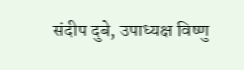संदीप दुबे, उपाध्यक्ष विष्णु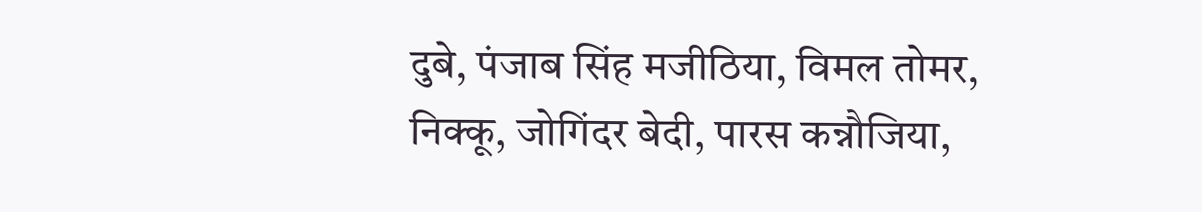दुबे, पंजाब सिंह मजीठिया, विमल तोमर, निक्कू, जोगिंदर बेदी, पारस कन्नौजिया,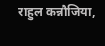राहुल कन्नौजिया,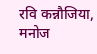रवि कन्नौजिया, मनोज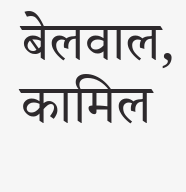बेलवाल, कामिल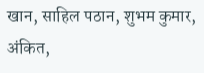खान, साहिल पठान, शुभम कुमार, अंकित,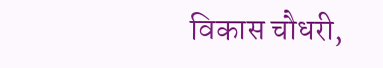विकास चौधरी,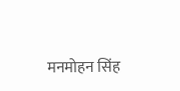मनमोहन सिंह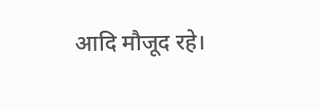आदि मौजूद रहे।